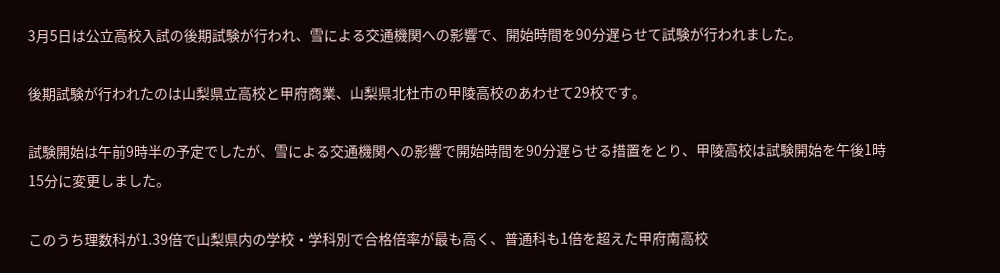3月5日は公立高校入試の後期試験が行われ、雪による交通機関への影響で、開始時間を90分遅らせて試験が行われました。

後期試験が行われたのは山梨県立高校と甲府商業、山梨県北杜市の甲陵高校のあわせて29校です。

試験開始は午前9時半の予定でしたが、雪による交通機関への影響で開始時間を90分遅らせる措置をとり、甲陵高校は試験開始を午後1時15分に変更しました。

このうち理数科が1.39倍で山梨県内の学校・学科別で合格倍率が最も高く、普通科も1倍を超えた甲府南高校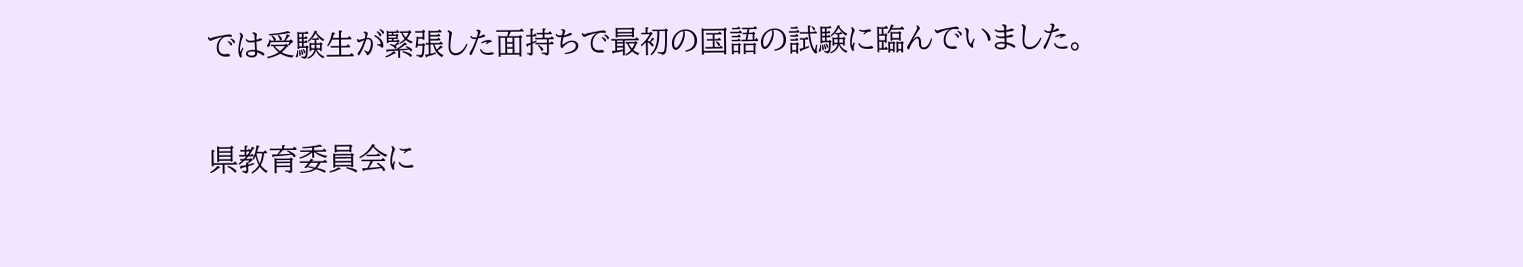では受験生が緊張した面持ちで最初の国語の試験に臨んでいました。

県教育委員会に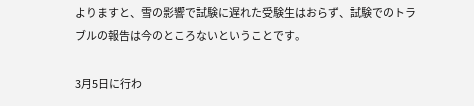よりますと、雪の影響で試験に遅れた受験生はおらず、試験でのトラブルの報告は今のところないということです。

3月5日に行わ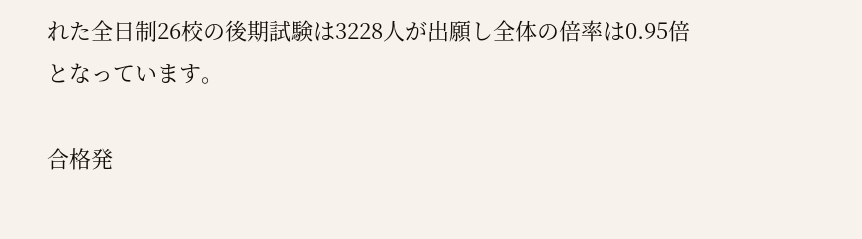れた全日制26校の後期試験は3228人が出願し全体の倍率は0.95倍となっています。

合格発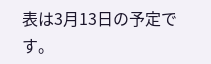表は3月13日の予定です。